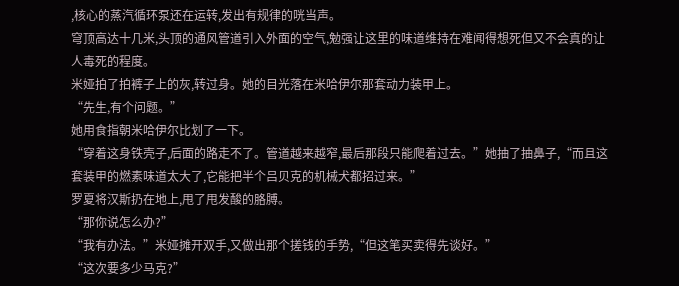,核心的蒸汽循环泵还在运转,发出有规律的咣当声。
穹顶高达十几米,头顶的通风管道引入外面的空气,勉强让这里的味道维持在难闻得想死但又不会真的让人毒死的程度。
米娅拍了拍裤子上的灰,转过身。她的目光落在米哈伊尔那套动力装甲上。
“先生,有个问题。”
她用食指朝米哈伊尔比划了一下。
“穿着这身铁壳子,后面的路走不了。管道越来越窄,最后那段只能爬着过去。”她抽了抽鼻子,“而且这套装甲的燃素味道太大了,它能把半个吕贝克的机械犬都招过来。”
罗夏将汉斯扔在地上,甩了甩发酸的胳膊。
“那你说怎么办?”
“我有办法。”米娅摊开双手,又做出那个搓钱的手势,“但这笔买卖得先谈好。”
“这次要多少马克?”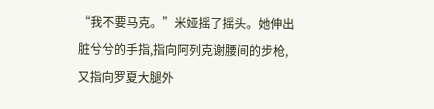“我不要马克。”米娅摇了摇头。她伸出脏兮兮的手指,指向阿列克谢腰间的步枪,又指向罗夏大腿外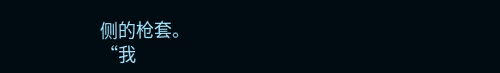侧的枪套。
“我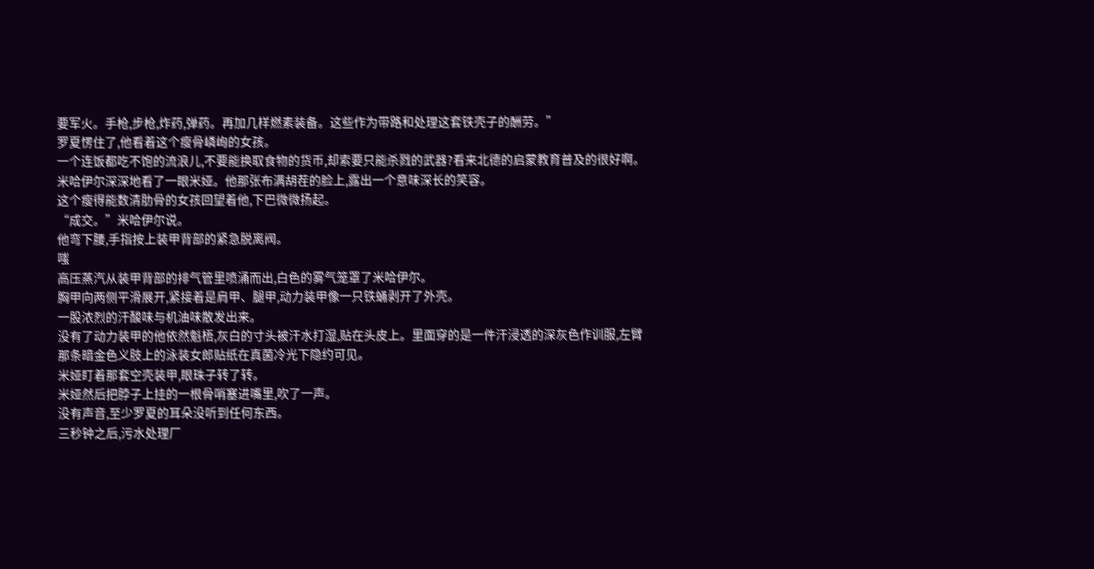要军火。手枪,步枪,炸药,弹药。再加几样燃素装备。这些作为带路和处理这套铁壳子的酬劳。”
罗夏愣住了,他看着这个瘦骨嶙峋的女孩。
一个连饭都吃不饱的流浪儿,不要能换取食物的货币,却索要只能杀戮的武器?看来北德的启蒙教育普及的很好啊。
米哈伊尔深深地看了一眼米娅。他那张布满胡茬的脸上,露出一个意味深长的笑容。
这个瘦得能数清肋骨的女孩回望着他,下巴微微扬起。
“成交。”米哈伊尔说。
他弯下腰,手指按上装甲背部的紧急脱离阀。
嗤
高压蒸汽从装甲背部的排气管里喷涌而出,白色的雾气笼罩了米哈伊尔。
胸甲向两侧平滑展开,紧接着是肩甲、腿甲,动力装甲像一只铁蛹剥开了外壳。
一股浓烈的汗酸味与机油味散发出来。
没有了动力装甲的他依然魁梧,灰白的寸头被汗水打湿,贴在头皮上。里面穿的是一件汗浸透的深灰色作训服,左臂那条暗金色义肢上的泳装女郎贴纸在真菌冷光下隐约可见。
米娅盯着那套空壳装甲,眼珠子转了转。
米娅然后把脖子上挂的一根骨哨塞进嘴里,吹了一声。
没有声音,至少罗夏的耳朵没听到任何东西。
三秒钟之后,污水处理厂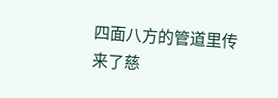四面八方的管道里传来了慈